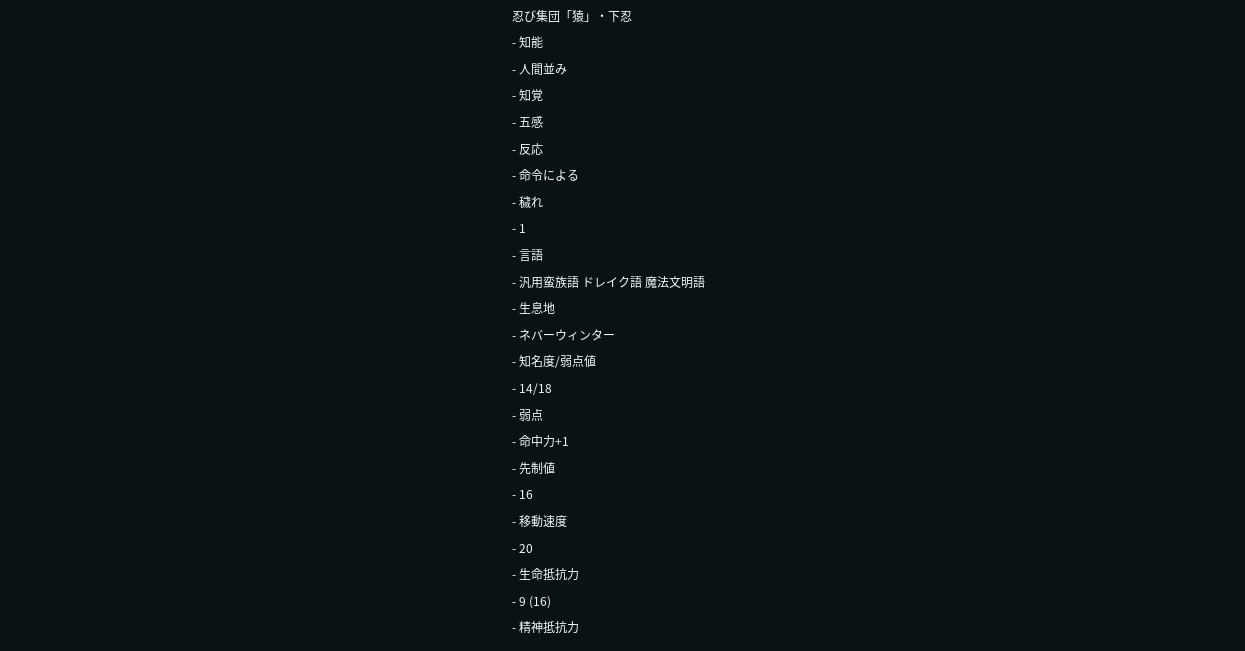忍び集団「猿」・下忍
- 知能
- 人間並み
- 知覚
- 五感
- 反応
- 命令による
- 穢れ
- 1
- 言語
- 汎用蛮族語 ドレイク語 魔法文明語
- 生息地
- ネバーウィンター
- 知名度/弱点値
- 14/18
- 弱点
- 命中力+1
- 先制値
- 16
- 移動速度
- 20
- 生命抵抗力
- 9 (16)
- 精神抵抗力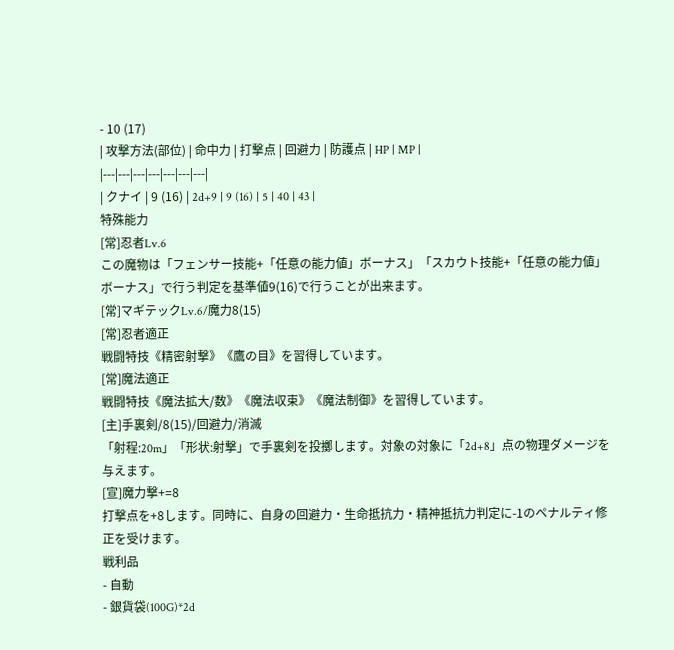- 10 (17)
| 攻撃方法(部位) | 命中力 | 打撃点 | 回避力 | 防護点 | HP | MP |
|---|---|---|---|---|---|---|
| クナイ | 9 (16) | 2d+9 | 9 (16) | 5 | 40 | 43 |
特殊能力
[常]忍者Lv.6
この魔物は「フェンサー技能+「任意の能力値」ボーナス」「スカウト技能+「任意の能力値」ボーナス」で行う判定を基準値9(16)で行うことが出来ます。
[常]マギテックLv.6/魔力8(15)
[常]忍者適正
戦闘特技《精密射撃》《鷹の目》を習得しています。
[常]魔法適正
戦闘特技《魔法拡大/数》《魔法収束》《魔法制御》を習得しています。
[主]手裏剣/8(15)/回避力/消滅
「射程:20m」「形状:射撃」で手裏剣を投擲します。対象の対象に「2d+8」点の物理ダメージを与えます。
[宣]魔力撃+=8
打撃点を+8します。同時に、自身の回避力・生命抵抗力・精神抵抗力判定に-1のペナルティ修正を受けます。
戦利品
- 自動
- 銀貨袋(100G)*2d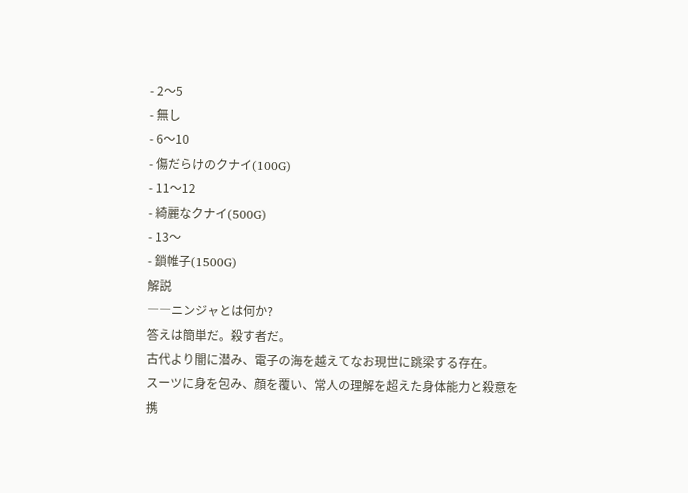- 2〜5
- 無し
- 6〜10
- 傷だらけのクナイ(100G)
- 11〜12
- 綺麗なクナイ(500G)
- 13〜
- 鎖帷子(1500G)
解説
――ニンジャとは何か?
答えは簡単だ。殺す者だ。
古代より闇に潜み、電子の海を越えてなお現世に跳梁する存在。
スーツに身を包み、顔を覆い、常人の理解を超えた身体能力と殺意を携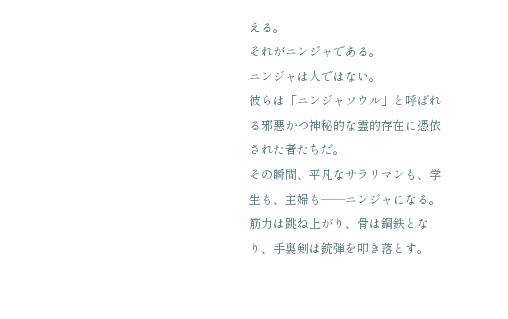える。
それがニンジャである。
ニンジャは人ではない。
彼らは「ニンジャソウル」と呼ばれる邪悪かつ神秘的な霊的存在に憑依された者たちだ。
その瞬間、平凡なサラリマンも、学生も、主婦も――ニンジャになる。
筋力は跳ね上がり、骨は鋼鉄となり、手裏剣は銃弾を叩き落とす。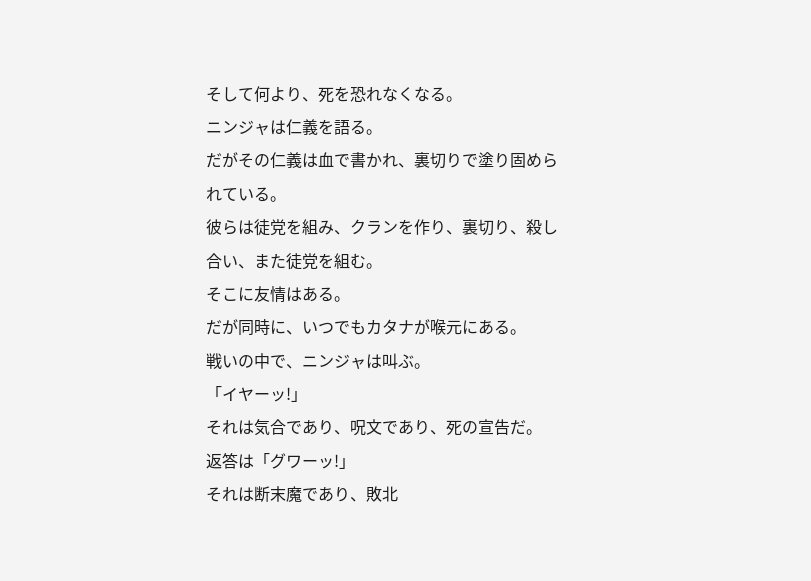そして何より、死を恐れなくなる。
ニンジャは仁義を語る。
だがその仁義は血で書かれ、裏切りで塗り固められている。
彼らは徒党を組み、クランを作り、裏切り、殺し合い、また徒党を組む。
そこに友情はある。
だが同時に、いつでもカタナが喉元にある。
戦いの中で、ニンジャは叫ぶ。
「イヤーッ!」
それは気合であり、呪文であり、死の宣告だ。
返答は「グワーッ!」
それは断末魔であり、敗北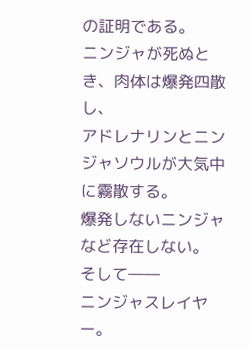の証明である。
ニンジャが死ぬとき、肉体は爆発四散し、
アドレナリンとニンジャソウルが大気中に霧散する。
爆発しないニンジャなど存在しない。
そして――
ニンジャスレイヤー。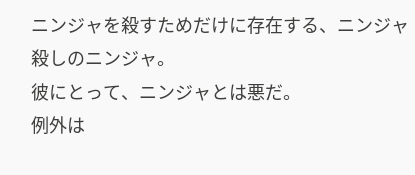ニンジャを殺すためだけに存在する、ニンジャ殺しのニンジャ。
彼にとって、ニンジャとは悪だ。
例外は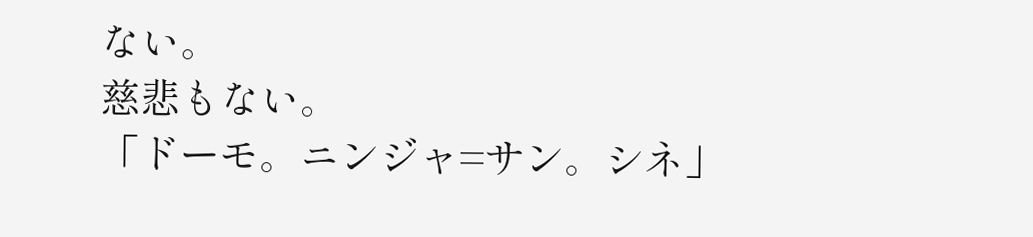ない。
慈悲もない。
「ドーモ。ニンジャ=サン。シネ」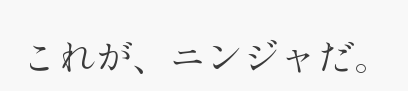これが、ニンジャだ。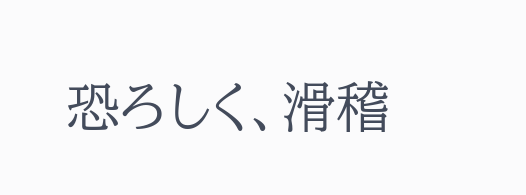恐ろしく、滑稽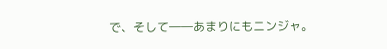で、そして――あまりにもニンジャ。